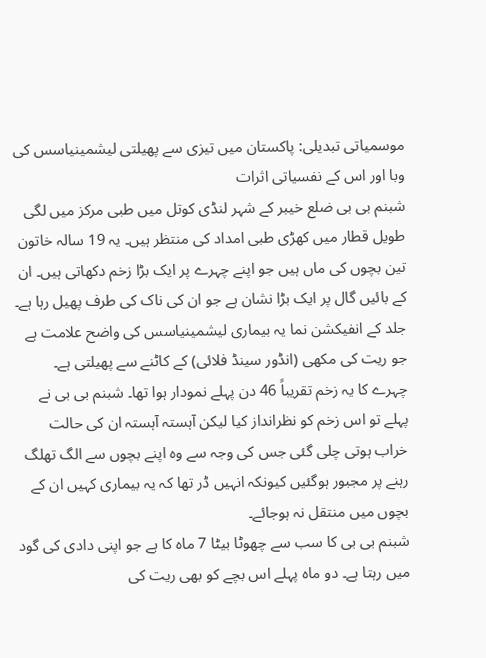موسمیاتی تبدیلی: پاکستان میں تیزی سے پھیلتی لیشمینیاسس کی وبا اور اس کے نفسیاتی اثرات
شبنم بی بی ضلع خیبر کے شہر لنڈی کوتل میں طبی مرکز میں لگی طویل قطار میں کھڑی طبی امداد کی منتظر ہیں۔ یہ 19 سالہ خاتون تین بچوں کی ماں ہیں جو اپنے چہرے پر ایک بڑا زخم دکھاتی ہیں۔ ان کے بائیں گال پر ایک بڑا نشان ہے جو ان کی ناک کی طرف پھیل رہا ہے۔ جلد کے انفیکشن نما یہ بیماری لیشمینیاسس کی واضح علامت ہے جو ریت کی مکھی (انڈور سینڈ فلائی) کے کاٹنے سے پھیلتی ہے۔
چہرے کا یہ زخم تقریباً 46 دن پہلے نمودار ہوا تھا۔ شبنم بی بی نے پہلے تو اس زخم کو نظرانداز کیا لیکن آہستہ آہستہ ان کی حالت خراب ہوتی چلی گئی جس کی وجہ سے وہ اپنے بچوں سے الگ تھلگ رہنے پر مجبور ہوگئیں کیونکہ انہیں ڈر تھا کہ یہ بیماری کہیں ان کے بچوں میں منتقل نہ ہوجائے۔
شبنم بی بی کا سب سے چھوٹا بیٹا 7 ماہ کا ہے جو اپنی دادی کی گود میں رہتا ہے۔ دو ماہ پہلے اس بچے کو بھی ریت کی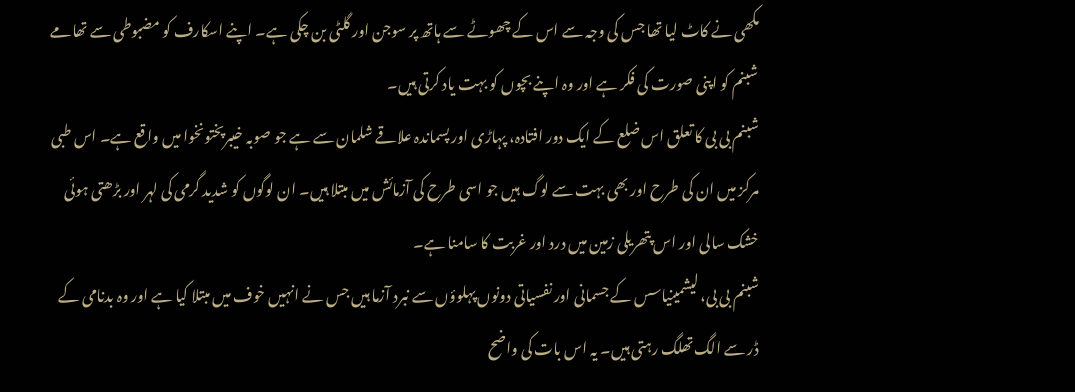مکھی نے کاٹ لیا تھا جس کی وجہ سے اس کے چھوٹے سے ہاتھ پر سوجن اور گلٹی بن چکی ہے۔ اپنے اسکارف کو مضبوطی سے تھامے شبنم کو اپنی صورت کی فکر ہے اور وہ اپنے بچوں کو بہت یاد کرتی ہیں۔
شبنم بی بی کا تعلق اس ضلع کے ایک دور افتادہ، پہاڑی اور پسماندہ علاقے شلمان سے ہے جو صوبہ خیبرپختونخوا میں واقع ہے۔ اس طبی مرکز میں ان کی طرح اور بھی بہت سے لوگ ہیں جو اسی طرح کی آزمائش میں مبتلا ہیں۔ ان لوگوں کو شدید گرمی کی لہر اور بڑھتی ہوئی خشک سالی اور اس پتھریلی زمین میں درد اور غربت کا سامنا ہے۔
شبنم بی بی، لیشمینیاسس کے جسمانی اور نفسیاتی دونوں پہلوؤں سے نبرد آزما ہیں جس نے انہیں خوف میں مبتلا کیا ہے اور وہ بدنامی کے ڈر سے الگ تھلگ رہتی ہیں۔ یہ اس بات کی واضح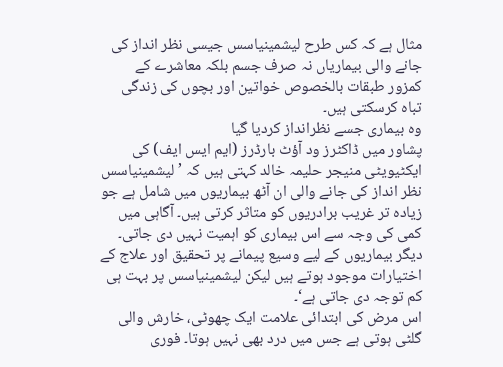مثال ہے کہ کس طرح لیشمینیاسس جیسی نظر انداز کی جانے والی بیماریاں نہ صرف جسم بلکہ معاشرے کے کمزور طبقات بالخصوص خواتین اور بچوں کی زندگی تباہ کرسکتی ہیں۔
وہ بیماری جسے نظرانداز کردیا گیا
پشاور میں ڈاکٹرز ود آؤٹ بارڈرز (ایم ایس ایف) کی ایکٹیویٹی منیجر حلیمہ خالد کہتی ہیں کہ ’لیشمینیاسس نظر انداز کی جانے والی ان آٹھ بیماریوں میں شامل ہے جو زیادہ تر غریب برادریوں کو متاثر کرتی ہیں۔ آگاہی میں کمی کی وجہ سے اس بیماری کو اہمیت نہیں دی جاتی۔ دیگر بیماریوں کے لیے وسیع پیمانے پر تحقیق اور علاج کے اختیارات موجود ہوتے ہیں لیکن لیشمینیاسس پر بہت ہی کم توجہ دی جاتی ہے‘۔
اس مرض کی ابتدائی علامت ایک چھوٹی، خارش والی گلٹی ہوتی ہے جس میں درد بھی نہیں ہوتا۔ فوری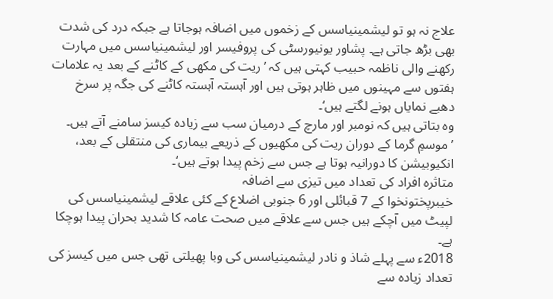علاج نہ ہو تو لیشمینیاسس کے زخموں میں اضافہ ہوجاتا ہے جبکہ درد کی شدت بھی بڑھ جاتی ہے۔ پشاور یونیورسٹی کی پروفیسر اور لیشمینیاسس میں مہارت رکھنے والی ناظمہ حبیب کہتی ہیں کہ ’ریت کی مکھی کے کاٹنے کے بعد یہ علامات ہفتوں سے مہینوں میں ظاہر ہوتی ہیں اور آہستہ آہستہ کاٹنے کی جگہ پر سرخ دھبے نمایاں ہونے لگتے ہیں‘۔
وہ بتاتی ہیں کہ نومبر اور مارچ کے درمیان سب سے زیادہ کیسز سامنے آتے ہیں۔ ’موسمِ گرما کے دوران ریت کی مکھیوں کے ذریعے بیماری کی منتقلی کے بعد، انکیوبیشن کا دورانیہ ہوتا ہے جس سے زخم پیدا ہوتے ہیں‘۔
متاثرہ افراد کی تعداد میں تیزی سے اضافہ
خیبرپختونخوا کے 7 قبائلی اور 6 جنوبی اضلاع کے کئی علاقے لیشمینیاسس کی لپیٹ میں آچکے ہیں جس سے علاقے میں صحت عامہ کا شدید بحران پیدا ہوچکا ہے۔
2018ء سے پہلے شاذ و نادر لیشمینیاسس کی وبا پھیلتی تھی جس میں کیسز کی تعداد زیادہ سے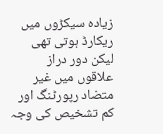زیادہ سیکڑوں میں ریکارڈ ہوتی تھی لیکن دور دراز علاقوں میں غیر متضاد رپورٹنگ اور کم تشخیص کی وجہ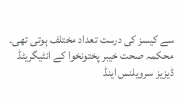سے کیسز کی درست تعداد مختلف ہوتی تھی۔ محکمہ صحت خیبر پختونخوا کے انٹیگریٹڈ ڈیزیز سرویلنس اینڈ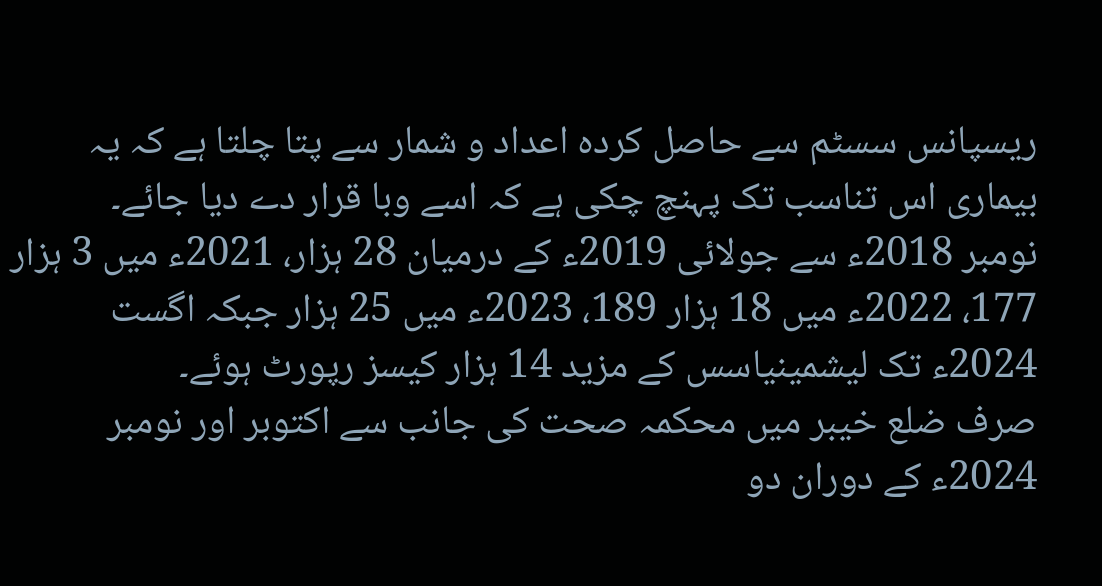ریسپانس سسٹم سے حاصل کردہ اعداد و شمار سے پتا چلتا ہے کہ یہ بیماری اس تناسب تک پہنچ چکی ہے کہ اسے وبا قرار دے دیا جائے۔
نومبر 2018ء سے جولائی 2019ء کے درمیان 28 ہزار، 2021ء میں 3 ہزار 177، 2022ء میں 18 ہزار 189، 2023ء میں 25 ہزار جبکہ اگست 2024ء تک لیشمینیاسس کے مزید 14 ہزار کیسز رپورٹ ہوئے۔
صرف ضلع خیبر میں محکمہ صحت کی جانب سے اکتوبر اور نومبر 2024ء کے دوران دو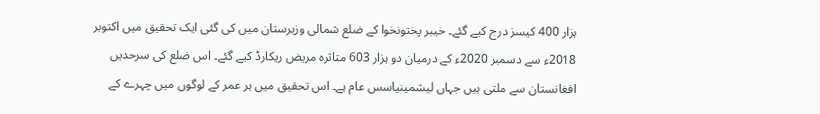ہزار 400 کیسز درج کیے گئے۔ خیبر پختونخوا کے ضلع شمالی وزیرستان میں کی گئی ایک تحقیق میں اکتوبر 2018ء سے دسمبر 2020ء کے درمیان دو ہزار 603 متاثرہ مریض ریکارڈ کیے گئے۔ اس ضلع کی سرحدیں افغانستان سے ملتی ہیں جہاں لیشمینیاسس عام ہے۔ اس تحقیق میں ہر عمر کے لوگوں میں چہرے کے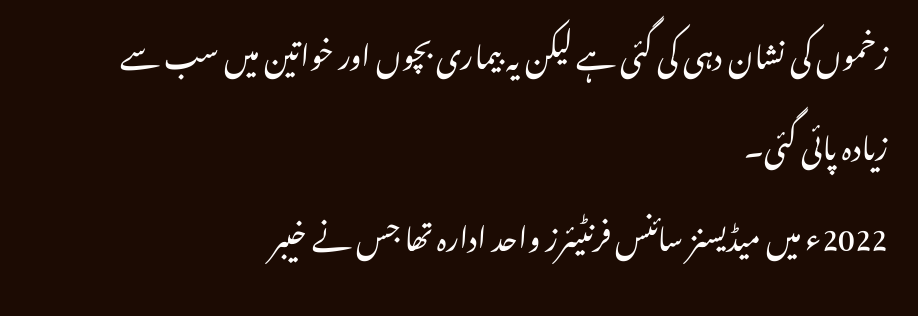زخموں کی نشان دہی کی گئی ہے لیکن یہ بیماری بچوں اور خواتین میں سب سے زیادہ پائی گئی۔
2022ء میں میڈیسنز سائنس فرنٹیئرز واحد ادارہ تھا جس نے خیبر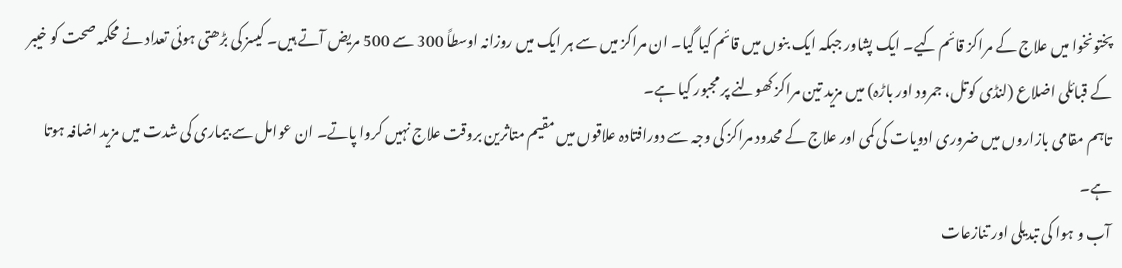پختونخوا میں علاج کے مراکز قائم کیے۔ ایک پشاور جبکہ ایک بنوں میں قائم کیا گیا۔ ان مراکز میں سے ہر ایک میں روزانہ اوسطاً 300 سے 500 مریض آتے ہیں۔ کیسز کی بڑھتی ہوئی تعداد نے محکمہ صحت کو خیبر کے قبائلی اضلاع (لنڈی کوتل، جمرود اور باڑہ) میں مزید تین مراکز کھولنے پر مجبور کیا ہے۔
تاہم مقامی بازاروں میں ضروری ادویات کی کمی اور علاج کے محدود مراکز کی وجہ سے دورافتادہ علاقوں میں مقیم متاثرین بروقت علاج نہیں کروا پاتے۔ ان عوامل سے بیماری کی شدت میں مزید اضافہ ہوتا ہے۔
آب و ہوا کی تبدیلی اور تنازعات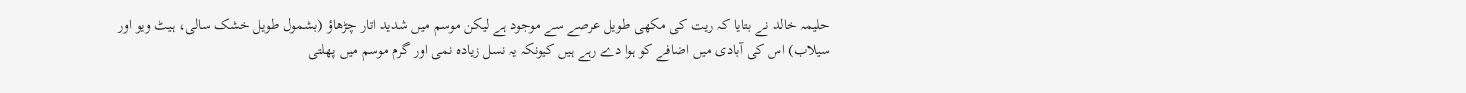حلیمہ خالد نے بتایا کہ ریت کی مکھی طویل عرصے سے موجود ہے لیکن موسم میں شدید اتار چڑھاؤ (بشمول طویل خشک سالی، ہیٹ ویو اور سیلاب) اس کی آبادی میں اضافے کو ہوا دے رہے ہیں کیونکہ یہ نسل زیادہ نمی اور گرم موسم میں پھلتی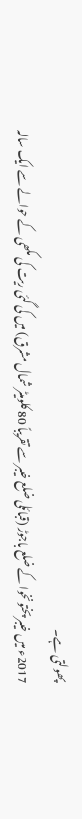پھولتی ہے۔
2017ء میں خیبر پختونخوا کے ضلع باجوڑ (قبائلی ضلع خیبر سے تقریباً 80 کلومیٹر شمال مشرق) میں کی گئی ریت کی مکھی کے حوالے سے ایک سالہ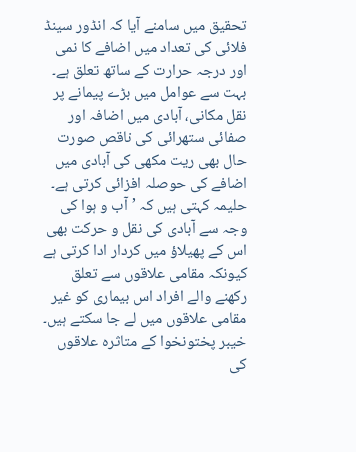تحقیق میں سامنے آیا کہ انڈور سینڈ فلائی کی تعداد میں اضافے کا نمی اور درجہ حرارت کے ساتھ تعلق ہے۔
بہت سے عوامل میں بڑے پیمانے پر نقل مکانی، آبادی میں اضافہ اور صفائی ستھرائی کی ناقص صورت حال بھی ریت مکھی کی آبادی میں اضافے کی حوصلہ افزائی کرتی ہے۔
حلیمہ کہتی ہیں کہ ’آب و ہوا کی وجہ سے آبادی کی نقل و حرکت بھی اس کے پھیلاؤ میں کردار ادا کرتی ہے کیونکہ مقامی علاقوں سے تعلق رکھنے والے افراد اس بیماری کو غیر مقامی علاقوں میں لے جا سکتے ہیں۔ خیبر پختونخوا کے متاثرہ علاقوں کی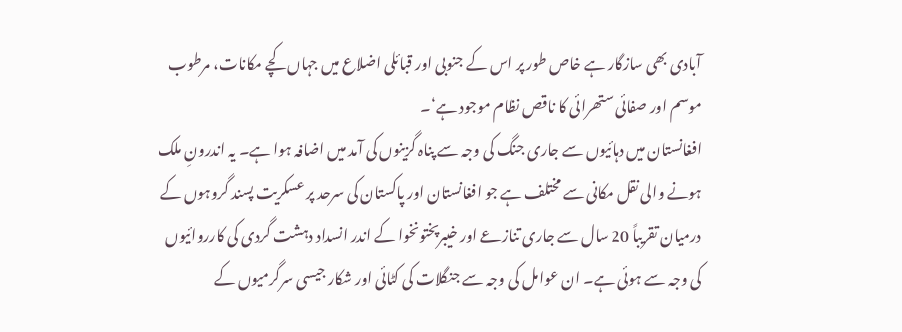آبادی بھی سازگار ہے خاص طور پر اس کے جنوبی اور قبائلی اضلاع میں جہاں کچے مکانات، مرطوب موسم اور صفائی ستھرائی کا ناقص نظام موجود ہے‘۔
افغانستان میں دہائیوں سے جاری جنگ کی وجہ سے پناہ گزینوں کی آمد میں اضافہ ہوا ہے۔ یہ اندرونِ ملک ہونے والی نقل مکانی سے مختلف ہے جو افغانستان اور پاکستان کی سرحد پر عسکریت پسند گروہوں کے درمیان تقریباً 20 سال سے جاری تنازعے اور خیبرپختونخوا کے اندر انسداد دہشت گردی کی کارروائیوں کی وجہ سے ہوئی ہے۔ ان عوامل کی وجہ سے جنگلات کی کٹائی اور شکار جیسی سرگرمیوں کے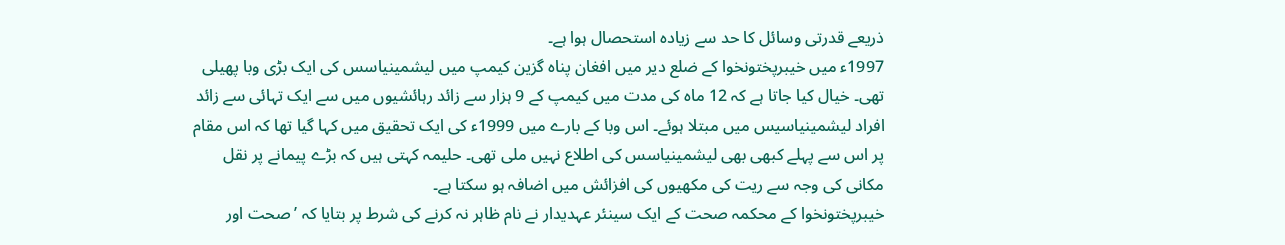ذریعے قدرتی وسائل کا حد سے زیادہ استحصال ہوا ہے۔
1997ء میں خیبرپختونخوا کے ضلع دیر میں افغان پناہ گزین کیمپ میں لیشمینیاسس کی ایک بڑی وبا پھیلی تھی۔ خیال کیا جاتا ہے کہ 12 ماہ کی مدت میں کیمپ کے 9 ہزار سے زائد رہائشیوں میں سے ایک تہائی سے زائد افراد لیشمینیاسیس میں مبتلا ہوئے۔ اس وبا کے بارے میں 1999ء کی ایک تحقیق میں کہا گیا تھا کہ اس مقام پر اس سے پہلے کبھی بھی لیشمینیاسس کی اطلاع نہیں ملی تھی۔ حلیمہ کہتی ہیں کہ بڑے پیمانے پر نقل مکانی کی وجہ سے ریت کی مکھیوں کی افزائش میں اضافہ ہو سکتا ہے۔
خیبرپختونخوا کے محکمہ صحت کے ایک سینئر عہدیدار نے نام ظاہر نہ کرنے کی شرط پر بتایا کہ ’صحت اور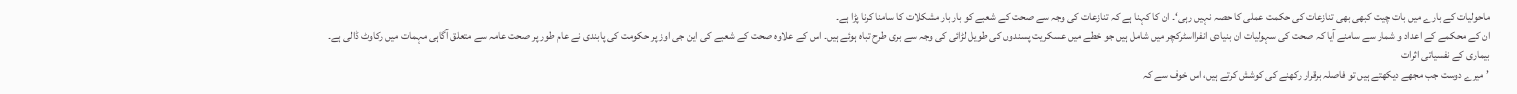ماحولیات کے بارے میں بات چیت کبھی بھی تنازعات کی حکمت عملی کا حصہ نہیں رہی‘۔ ان کا کہنا ہے کہ تنازعات کی وجہ سے صحت کے شعبے کو بار بار مشکلات کا سامنا کرنا پڑا ہے۔
ان کے محکمے کے اعداد و شمار سے سامنے آیا کہ صحت کی سہولیات ان بنیادی انفرااسٹرکچر میں شامل ہیں جو خطے میں عسکریت پسندوں کی طویل لڑائی کی وجہ سے بری طرح تباہ ہوئے ہیں۔ اس کے علاوہ صحت کے شعبے کی این جی اوز پر حکومت کی پابندی نے عام طور پر صحت عامہ سے متعلق آگاہی مہمات میں رکاوٹ ڈالی ہے۔
بیماری کے نفسیاتی اثرات
’میرے دوست جب مجھے دیکھتے ہیں تو فاصلہ برقرار رکھنے کی کوشش کرتے ہیں، اس خوف سے کہ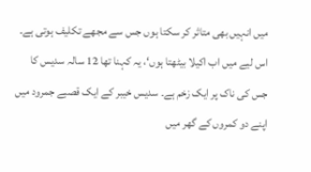میں انہیں بھی متاثر کر سکتا ہوں جس سے مجھے تکلیف ہوتی ہے۔ اس لیے میں اب اکیلا بیٹھتا ہوں‘، یہ کہنا تھا 12 سالہ سدیس کا جس کی ناک پر ایک زخم ہے۔ سدیس خیبر کے ایک قصبے جمرود میں اپنے دو کمروں کے گھر میں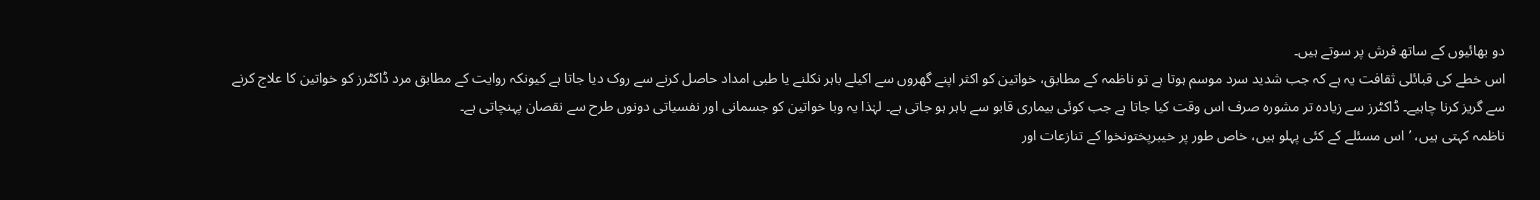دو بھائیوں کے ساتھ فرش پر سوتے ہیں۔
اس خطے کی قبائلی ثقافت یہ ہے کہ جب شدید سرد موسم ہوتا ہے تو ناظمہ کے مطابق، خواتین کو اکثر اپنے گھروں سے اکیلے باہر نکلنے یا طبی امداد حاصل کرنے سے روک دیا جاتا ہے کیونکہ روایت کے مطابق مرد ڈاکٹرز کو خواتین کا علاج کرنے سے گریز کرنا چاہیے۔ ڈاکٹرز سے زیادہ تر مشورہ صرف اس وقت کیا جاتا ہے جب کوئی بیماری قابو سے باہر ہو جاتی ہے۔ لہٰذا یہ وبا خواتین کو جسمانی اور نفسیاتی دونوں طرح سے نقصان پہنچاتی ہے۔
ناظمہ کہتی ہیں، ’اس مسئلے کے کئی پہلو ہیں، خاص طور پر خیبرپختونخوا کے تنازعات اور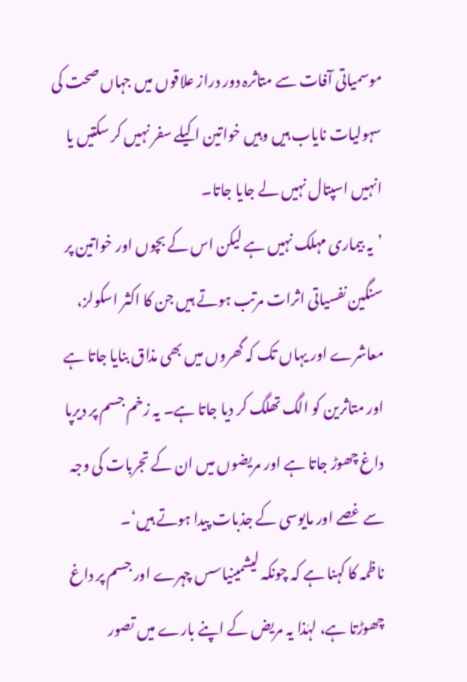موسمیاتی آفات سے متاثرہ دور دراز علاقوں میں جہاں صحت کی سہولیات نایاب ہیں وہیں خواتین اکیلے سفر نہیں کر سکتیں یا انہیں اسپتال نہیں لے جایا جاتا۔
’یہ بیماری مہلک نہیں ہے لیکن اس کے بچوں اور خواتین پر سنگین نفسیاتی اثرات مرتب ہوتے ہیں جن کا اکثر اسکولز، معاشرے اور یہاں تک کہ گھروں میں بھی مذاق بنایا جاتا ہے اور متاثرین کو الگ تھلگ کر دیا جاتا ہے۔ یہ زخم جسم پر دیرپا داغ چھوڑ جاتا ہے اور مریضوں میں ان کے تجربات کی وجہ سے غصے اور مایوسی کے جذبات پیدا ہوتے ہیں‘۔
ناظمہ کا کہنا ہے کہ چونکہ لیشمینیاسس چہرے اور جسم پر داغ چھوڑتا ہے، لہٰذا یہ مریض کے اپنے بارے میں تصور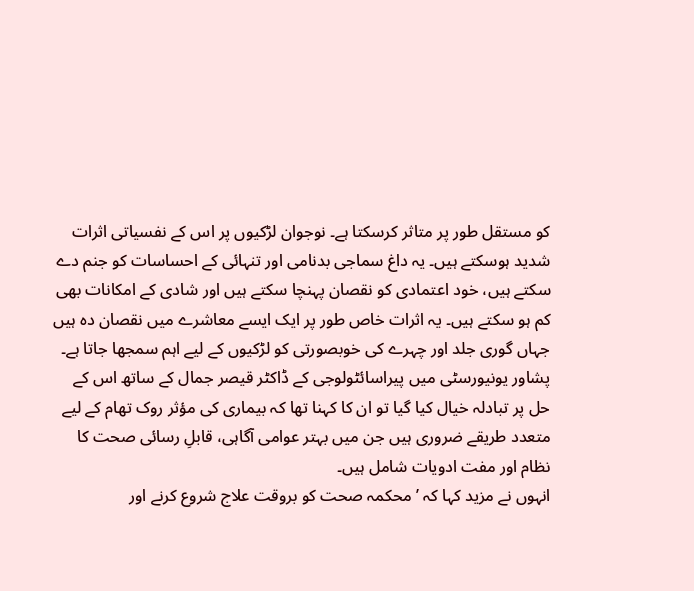کو مستقل طور پر متاثر کرسکتا ہے۔ نوجوان لڑکیوں پر اس کے نفسیاتی اثرات شدید ہوسکتے ہیں۔ یہ داغ سماجی بدنامی اور تنہائی کے احساسات کو جنم دے سکتے ہیں، خود اعتمادی کو نقصان پہنچا سکتے ہیں اور شادی کے امکانات بھی کم ہو سکتے ہیں۔ یہ اثرات خاص طور پر ایک ایسے معاشرے میں نقصان دہ ہیں جہاں گوری جلد اور چہرے کی خوبصورتی کو لڑکیوں کے لیے اہم سمجھا جاتا ہے۔
پشاور یونیورسٹی میں پیراسائٹولوجی کے ڈاکٹر قیصر جمال کے ساتھ اس کے حل پر تبادلہ خیال کیا گیا تو ان کا کہنا تھا کہ بیماری کی مؤثر روک تھام کے لیے متعدد طریقے ضروری ہیں جن میں بہتر عوامی آگاہی، قابلِ رسائی صحت کا نظام اور مفت ادویات شامل ہیں۔
انہوں نے مزید کہا کہ ’محکمہ صحت کو بروقت علاج شروع کرنے اور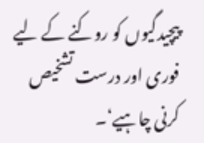پیچیدگیوں کو روکنے کے لیے فوری اور درست تشخیص کرنی چاہیے‘۔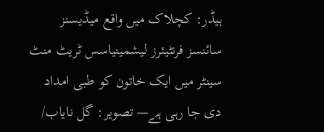ہیڈر: کچلاک میں واقع میڈیسنز سائنسز فرنٹیئرز لیشمینیاسس ٹریٹ منٹ سینٹر میں ایک خاتون کو طبی امداد دی جا رہی ہے— تصویر: گل نایاب/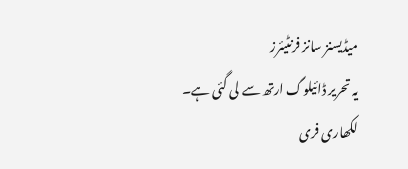میڈیسنز سانز فرنٹیئرز
یہ تحریر ڈائیلوگ ارتھ سے لی گئی ہے۔
لکھاری فری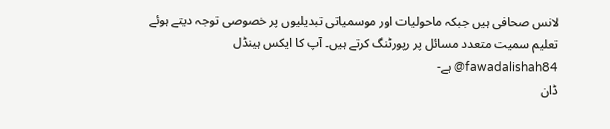لانس صحافی ہیں جبکہ ماحولیات اور موسمیاتی تبدیلیوں پر خصوصی توجہ دیتے ہوئے تعلیم سمیت متعدد مسائل پر رپورٹنگ کرتے ہیں۔ آپ کا ایکس ہینڈل fawadalishah84@ ہے-
ڈان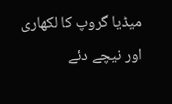میڈیا گروپ کا لکھاری اور نیچے دئے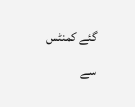گئے کمنٹس سے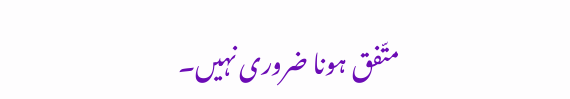متّفق ہونا ضروری نہیں۔